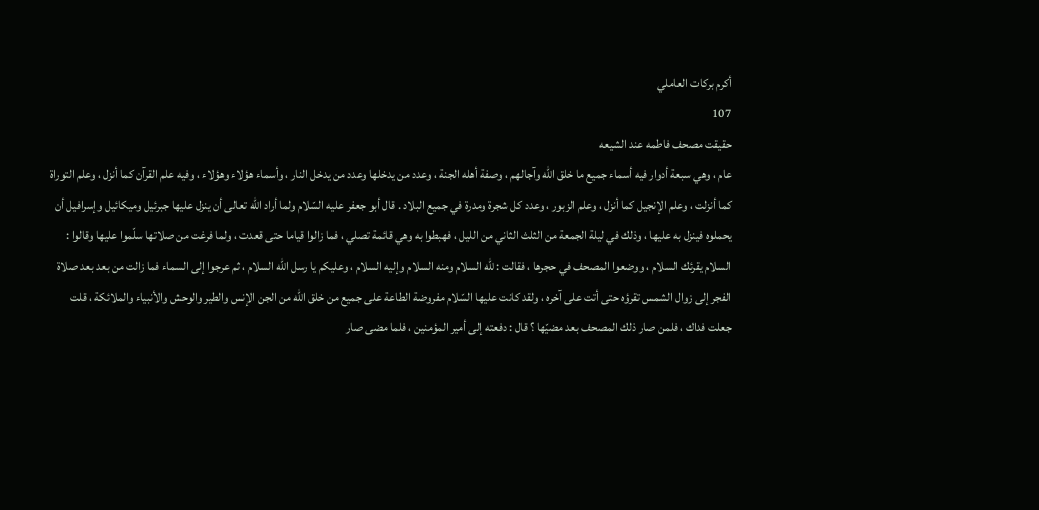أكرم بركات العاملي
107
حقيقت مصحف فاطمه عند الشيعه
عام ، وهي سبعة أدوار فيه أسماء جميع ما خلق اللّه وآجالهم ، وصفة أهله الجنة ، وعدد من يدخلها وعدد من يدخل النار ، وأسماء هؤلاء وهؤلاء ، وفيه علم القرآن كما أنزل ، وعلم التوراة كما أنزلت ، وعلم الإنجيل كما أنزل ، وعلم الزبور ، وعدد كل شجرة ومدرة في جميع البلاد . قال أبو جعفر عليه السّلام ولما أراد اللّه تعالى أن ينزل عليها جبرئيل وميكائيل وإسرافيل أن يحملوه فينزل به عليها ، وذلك في ليلة الجمعة من الثلث الثاني من الليل ، فهبطوا به وهي قائمة تصلي ، فما زالوا قياما حتى قعدت ، ولما فرغت من صلاتها سلّموا عليها وقالوا : السلام يقرئك السلام ، ووضعوا المصحف في حجرها ، فقالت : للّه السلام ومنه السلام وإليه السلام ، وعليكم يا رسل اللّه السلام ، ثم عرجوا إلى السماء فما زالت من بعد بعد صلاة الفجر إلى زوال الشمس تقرؤه حتى أتت على آخره ، ولقد كانت عليها السّلام مفروضة الطاعة على جميع من خلق اللّه من الجن الإنس والطير والوحش والأنبياء والملائكة ، قلت جعلت فداك ، فلمن صار ذلك المصحف بعد مضيّها ؟ قال : دفعته إلى أمير المؤمنين ، فلما مضى صار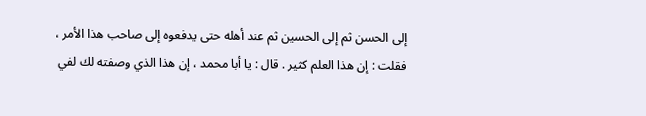إلى الحسن ثم إلى الحسين ثم عند أهله حتى يدفعوه إلى صاحب هذا الأمر ، فقلت : إن هذا العلم كثير . قال : يا أبا محمد ، إن هذا الذي وصفته لك لفي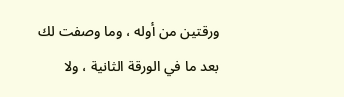ورقتين من أوله ، وما وصفت لك بعد ما في الورقة الثانية ، ولا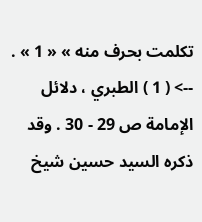تكلمت بحرف منه » « 1 » .
--> ( 1 ) الطبري ، دلائل الإمامة ص 29 - 30 . وقد ذكره السيد حسين شيخ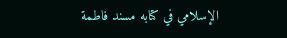الإسلامي في كتابه مسند فاطمة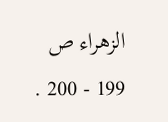الزهراء ص 199 - 200 .